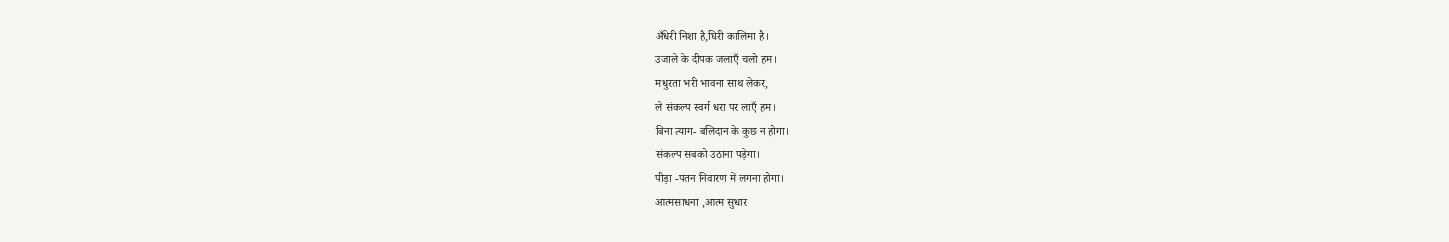अँधेरी निशा है,घिरी कालिमा है।
उजाले के दीपक जलाएँ चलो हम।
मधुरता भरी भावना साथ लेकर,
ले संकल्प स्वर्ग धरा पर लाएँ हम।
बिना त्याग- बलिदान के कुछ न होगा।
संकल्प सबको उठाना पड़ेगा।
पीड़ा -पतन निवारण में लगना होगा।
आत्मसाधना ,आत्म सुधार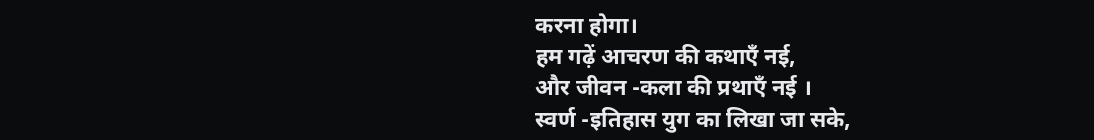करना होगा।
हम गढ़ें आचरण की कथाएँ नई,
और जीवन -कला की प्रथाएँ नई ।
स्वर्ण -इतिहास युग का लिखा जा सके,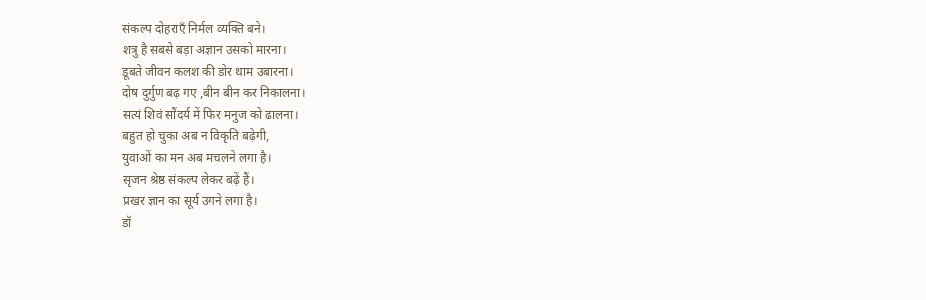संकल्प दोहराएँ निर्मल व्यक्ति बने।
शत्रु है सबसे बड़ा अज्ञान उसको मारना।
डूबते जीवन कलश की डोर थाम उबारना।
दोष दुर्गुण बढ़ गए ,बीन बीन कर निकालना।
सत्यं शिवं सौंदर्य में फिर मनुज को ढालना।
बहुत हो चुका अब न विकृति बढ़ेगी,
युवाओं का मन अब मचलने लगा है।
सृजन श्रेष्ठ संकल्प लेकर बढ़ें हैं।
प्रखर ज्ञान का सूर्य उगने लगा है।
डॉ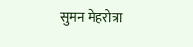सुमन मेहरोत्रा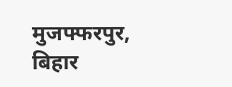मुजफ्फरपुर, बिहार